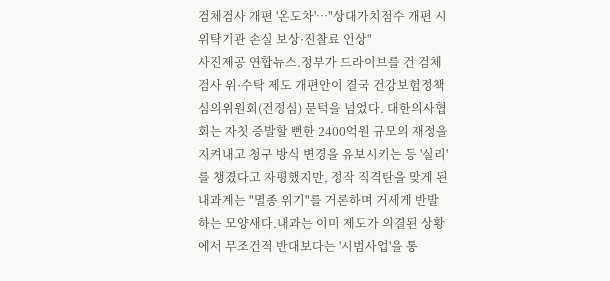검체검사 개편 '온도차'…"상대가치점수 개편 시 위탁기관 손실 보상·진찰료 인상"
사진제공 연합뉴스.정부가 드라이브를 건 검체검사 위·수탁 제도 개편안이 결국 건강보험정책심의위원회(건정심) 문턱을 넘었다. 대한의사협회는 자칫 증발할 뻔한 2400억원 규모의 재정을 지켜내고 청구 방식 변경을 유보시키는 등 '실리'를 챙겼다고 자평했지만, 정작 직격탄을 맞게 된 내과계는 "멸종 위기"를 거론하며 거세게 반발하는 모양새다.내과는 이미 제도가 의결된 상황에서 무조건적 반대보다는 '시범사업'을 통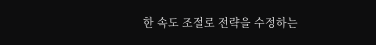한 속도 조절로 전략을 수정하는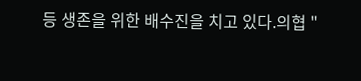등 생존을 위한 배수진을 치고 있다.의협 "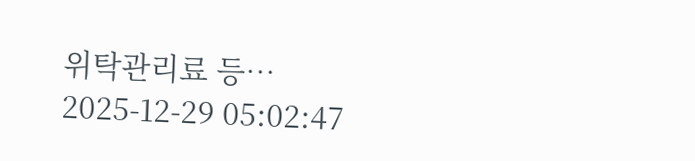위탁관리료 등…
2025-12-29 05:02:47